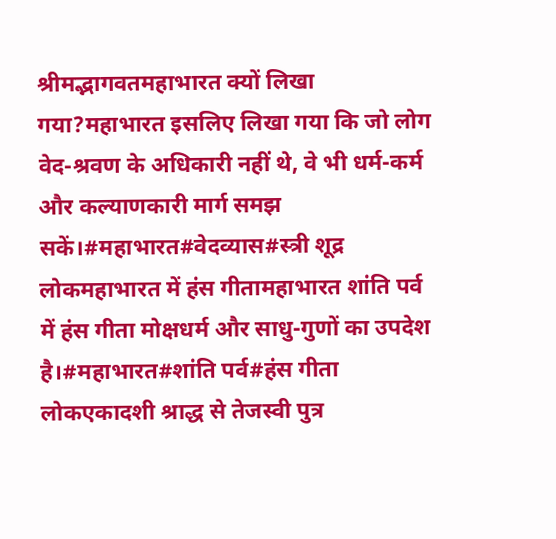श्रीमद्भागवतमहाभारत क्यों लिखा गया?महाभारत इसलिए लिखा गया कि जो लोग वेद-श्रवण के अधिकारी नहीं थे, वे भी धर्म-कर्म और कल्याणकारी मार्ग समझ सकें।#महाभारत#वेदव्यास#स्त्री शूद्र
लोकमहाभारत में हंस गीतामहाभारत शांति पर्व में हंस गीता मोक्षधर्म और साधु-गुणों का उपदेश है।#महाभारत#शांति पर्व#हंस गीता
लोकएकादशी श्राद्ध से तेजस्वी पुत्र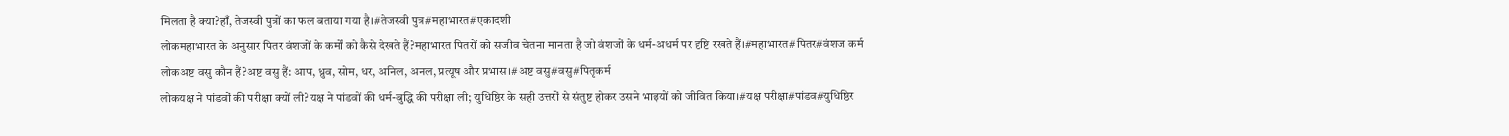मिलता है क्या?हाँ, तेजस्वी पुत्रों का फल बताया गया है।#तेजस्वी पुत्र#महाभारत#एकादशी
लोकमहाभारत के अनुसार पितर वंशजों के कर्मों को कैसे देखते हैं?महाभारत पितरों को सजीव चेतना मानता है जो वंशजों के धर्म-अधर्म पर दृष्टि रखते हैं।#महाभारत#पितर#वंशज कर्म
लोकअष्ट वसु कौन हैं?अष्ट वसु हैं: आप, ध्रुव, सोम, धर, अनिल, अनल, प्रत्यूष और प्रभास।#अष्ट वसु#वसु#पितृकर्म
लोकयक्ष ने पांडवों की परीक्षा क्यों ली?यक्ष ने पांडवों की धर्म-बुद्धि की परीक्षा ली; युधिष्ठिर के सही उत्तरों से संतुष्ट होकर उसने भाइयों को जीवित किया।#यक्ष परीक्षा#पांडव#युधिष्ठिर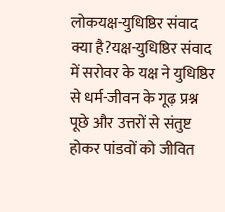लोकयक्ष-युधिष्ठिर संवाद क्या है?यक्ष-युधिष्ठिर संवाद में सरोवर के यक्ष ने युधिष्ठिर से धर्म-जीवन के गूढ़ प्रश्न पूछे और उत्तरों से संतुष्ट होकर पांडवों को जीवित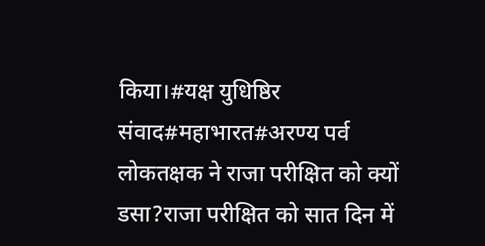किया।#यक्ष युधिष्ठिर संवाद#महाभारत#अरण्य पर्व
लोकतक्षक ने राजा परीक्षित को क्यों डसा?राजा परीक्षित को सात दिन में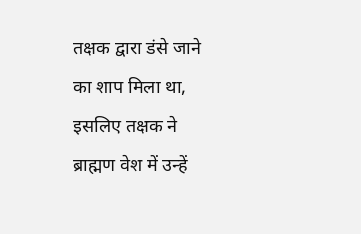तक्षक द्वारा डंसे जाने का शाप मिला था, इसलिए तक्षक ने ब्राह्मण वेश में उन्हें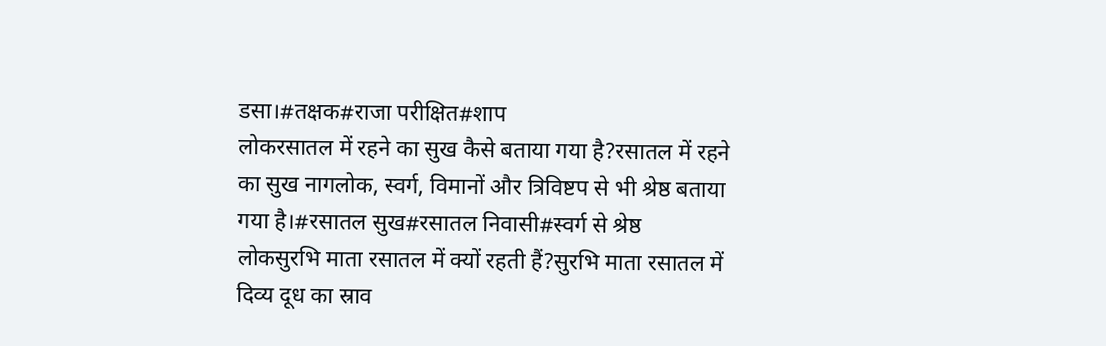डसा।#तक्षक#राजा परीक्षित#शाप
लोकरसातल में रहने का सुख कैसे बताया गया है?रसातल में रहने का सुख नागलोक, स्वर्ग, विमानों और त्रिविष्टप से भी श्रेष्ठ बताया गया है।#रसातल सुख#रसातल निवासी#स्वर्ग से श्रेष्ठ
लोकसुरभि माता रसातल में क्यों रहती हैं?सुरभि माता रसातल में दिव्य दूध का स्राव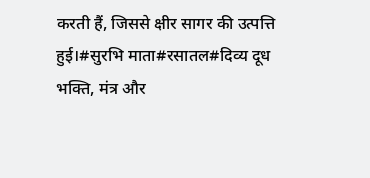करती हैं, जिससे क्षीर सागर की उत्पत्ति हुई।#सुरभि माता#रसातल#दिव्य दूध
भक्ति, मंत्र और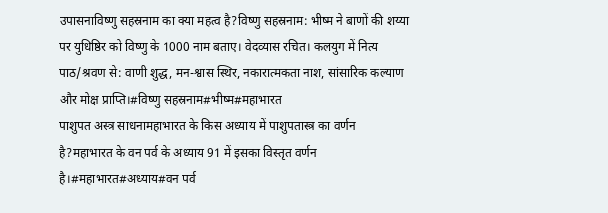उपासनाविष्णु सहस्रनाम का क्या महत्व है?विष्णु सहस्रनाम: भीष्म ने बाणों की शय्या पर युधिष्ठिर को विष्णु के 1000 नाम बताए। वेदव्यास रचित। कलयुग में नित्य पाठ/श्रवण से: वाणी शुद्ध, मन-श्वास स्थिर, नकारात्मकता नाश, सांसारिक कल्याण और मोक्ष प्राप्ति।#विष्णु सहस्रनाम#भीष्म#महाभारत
पाशुपत अस्त्र साधनामहाभारत के किस अध्याय में पाशुपतास्त्र का वर्णन है?महाभारत के वन पर्व के अध्याय 91 में इसका विस्तृत वर्णन है।#महाभारत#अध्याय#वन पर्व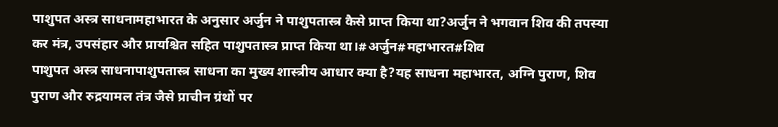पाशुपत अस्त्र साधनामहाभारत के अनुसार अर्जुन ने पाशुपतास्त्र कैसे प्राप्त किया था?अर्जुन ने भगवान शिव की तपस्या कर मंत्र, उपसंहार और प्रायश्चित सहित पाशुपतास्त्र प्राप्त किया था।#अर्जुन#महाभारत#शिव
पाशुपत अस्त्र साधनापाशुपतास्त्र साधना का मुख्य शास्त्रीय आधार क्या है?यह साधना महाभारत, अग्नि पुराण, शिव पुराण और रुद्रयामल तंत्र जैसे प्राचीन ग्रंथों पर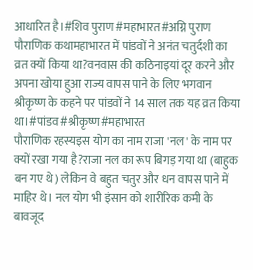आधारित है।#शिव पुराण#महाभारत#अग्नि पुराण
पौराणिक कथामहाभारत में पांडवों ने अनंत चतुर्दशी का व्रत क्यों किया था?वनवास की कठिनाइयां दूर करने और अपना खोया हुआ राज्य वापस पाने के लिए भगवान श्रीकृष्ण के कहने पर पांडवों ने 14 साल तक यह व्रत किया था।#पांडव#श्रीकृष्ण#महाभारत
पौराणिक रहस्यइस योग का नाम राजा 'नल' के नाम पर क्यों रखा गया है?राजा नल का रूप बिगड़ गया था (बाहुक बन गए थे) लेकिन वे बहुत चतुर और धन वापस पाने में माहिर थे। नल योग भी इंसान को शारीरिक कमी के बावजूद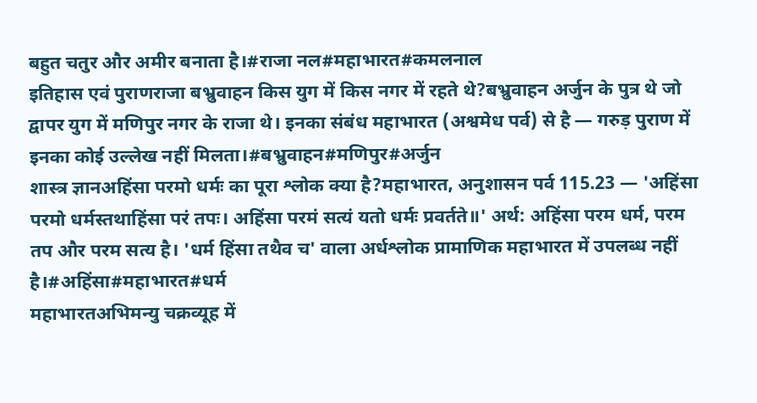बहुत चतुर और अमीर बनाता है।#राजा नल#महाभारत#कमलनाल
इतिहास एवं पुराणराजा बभ्रुवाहन किस युग में किस नगर में रहते थे?बभ्रुवाहन अर्जुन के पुत्र थे जो द्वापर युग में मणिपुर नगर के राजा थे। इनका संबंध महाभारत (अश्वमेध पर्व) से है — गरुड़ पुराण में इनका कोई उल्लेख नहीं मिलता।#बभ्रुवाहन#मणिपुर#अर्जुन
शास्त्र ज्ञानअहिंसा परमो धर्मः का पूरा श्लोक क्या है?महाभारत, अनुशासन पर्व 115.23 — 'अहिंसा परमो धर्मस्तथाहिंसा परं तपः। अहिंसा परमं सत्यं यतो धर्मः प्रवर्तते॥' अर्थ: अहिंसा परम धर्म, परम तप और परम सत्य है। 'धर्म हिंसा तथैव च' वाला अर्धश्लोक प्रामाणिक महाभारत में उपलब्ध नहीं है।#अहिंसा#महाभारत#धर्म
महाभारतअभिमन्यु चक्रव्यूह में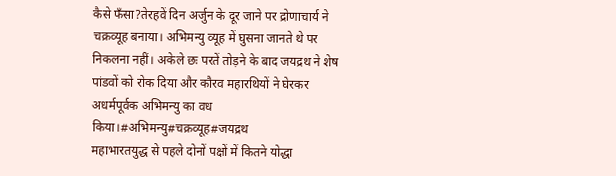कैसे फँसा?तेरहवें दिन अर्जुन के दूर जाने पर द्रोणाचार्य ने चक्रव्यूह बनाया। अभिमन्यु व्यूह में घुसना जानते थे पर निकलना नहीं। अकेले छः परतें तोड़ने के बाद जयद्रथ ने शेष पांडवों को रोक दिया और कौरव महारथियों ने घेरकर अधर्मपूर्वक अभिमन्यु का वध किया।#अभिमन्यु#चक्रव्यूह#जयद्रथ
महाभारतयुद्ध से पहले दोनों पक्षों में कितने योद्धा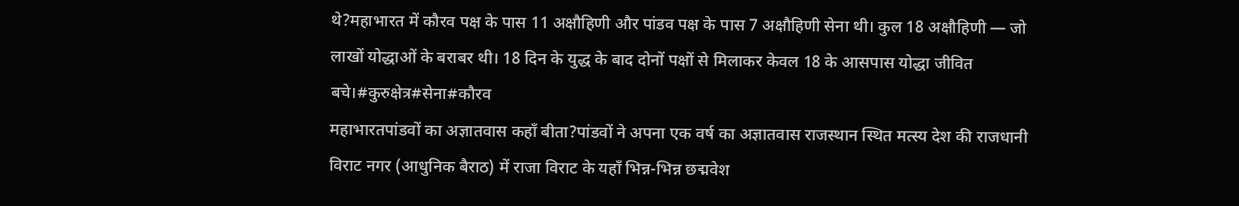थे?महाभारत में कौरव पक्ष के पास 11 अक्षौहिणी और पांडव पक्ष के पास 7 अक्षौहिणी सेना थी। कुल 18 अक्षौहिणी — जो लाखों योद्धाओं के बराबर थी। 18 दिन के युद्ध के बाद दोनों पक्षों से मिलाकर केवल 18 के आसपास योद्धा जीवित बचे।#कुरुक्षेत्र#सेना#कौरव
महाभारतपांडवों का अज्ञातवास कहाँ बीता?पांडवों ने अपना एक वर्ष का अज्ञातवास राजस्थान स्थित मत्स्य देश की राजधानी विराट नगर (आधुनिक बैराठ) में राजा विराट के यहाँ भिन्न-भिन्न छद्मवेश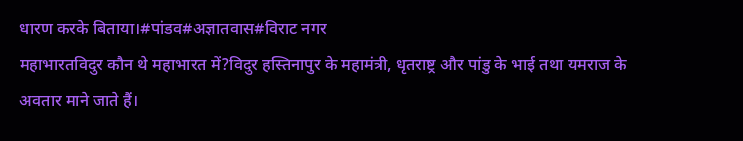धारण करके बिताया।#पांडव#अज्ञातवास#विराट नगर
महाभारतविदुर कौन थे महाभारत में?विदुर हस्तिनापुर के महामंत्री, धृतराष्ट्र और पांडु के भाई तथा यमराज के अवतार माने जाते हैं।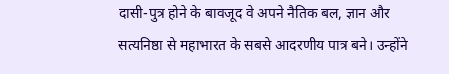दासी-पुत्र होने के बावजूद वे अपने नैतिक बल, ज्ञान और सत्यनिष्ठा से महाभारत के सबसे आदरणीय पात्र बने। उन्होंने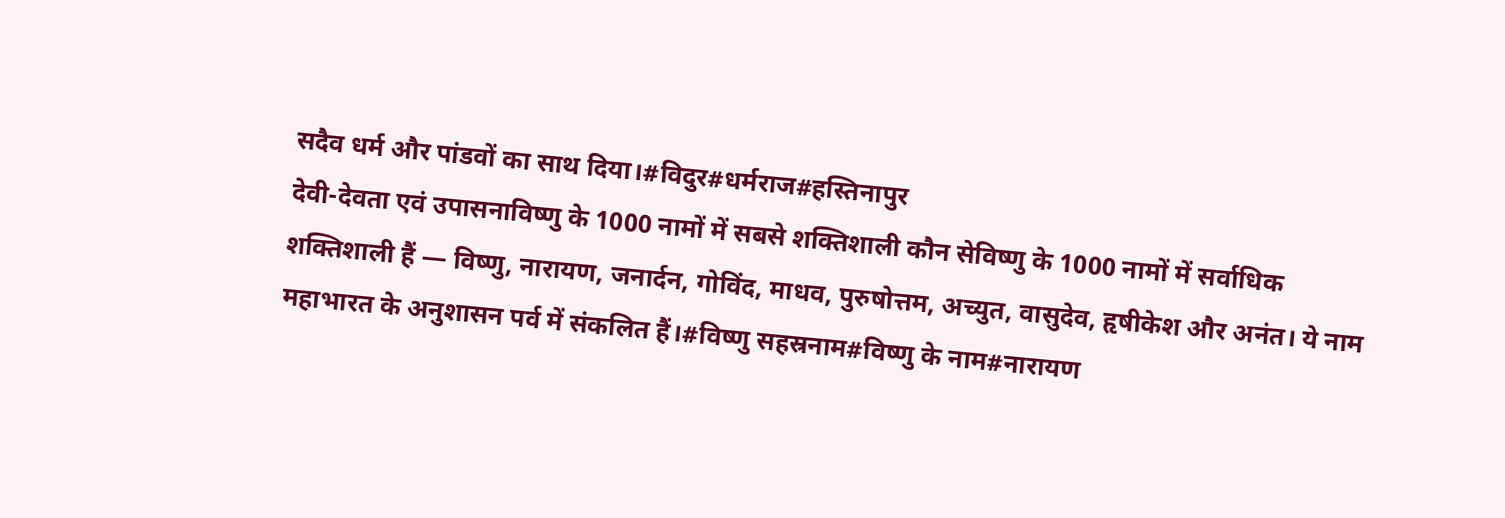सदैव धर्म और पांडवों का साथ दिया।#विदुर#धर्मराज#हस्तिनापुर
देवी-देवता एवं उपासनाविष्णु के 1000 नामों में सबसे शक्तिशाली कौन सेविष्णु के 1000 नामों में सर्वाधिक शक्तिशाली हैं — विष्णु, नारायण, जनार्दन, गोविंद, माधव, पुरुषोत्तम, अच्युत, वासुदेव, हृषीकेश और अनंत। ये नाम महाभारत के अनुशासन पर्व में संकलित हैं।#विष्णु सहस्रनाम#विष्णु के नाम#नारायण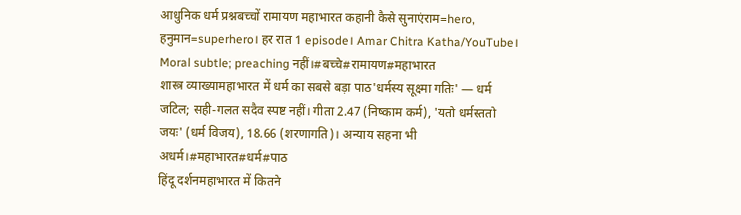आधुनिक धर्म प्रश्नबच्चों रामायण महाभारत कहानी कैसे सुनाएंराम=hero, हनुमान=superhero। हर रात 1 episode। Amar Chitra Katha/YouTube। Moral subtle; preaching नहीं।#बच्चे#रामायण#महाभारत
शास्त्र व्याख्यामहाभारत में धर्म का सबसे बड़ा पाठ'धर्मस्य सूक्ष्मा गतिः' — धर्म जटिल; सही-गलत सदैव स्पष्ट नहीं। गीता 2.47 (निष्काम कर्म), 'यतो धर्मस्ततो जयः' (धर्म विजय), 18.66 (शरणागति)। अन्याय सहना भी अधर्म।#महाभारत#धर्म#पाठ
हिंदू दर्शनमहाभारत में कितने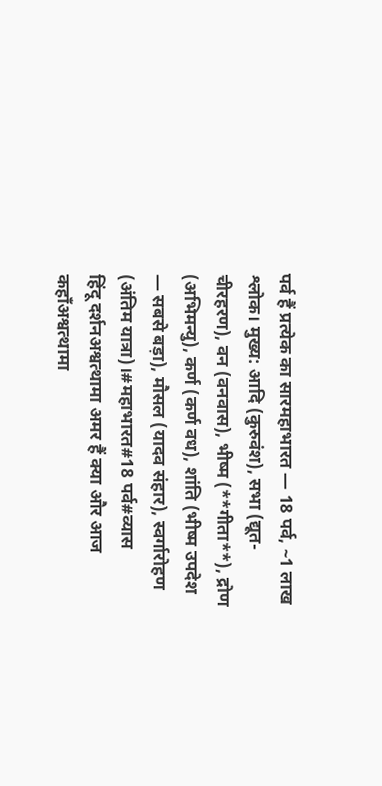पर्व हैं प्रत्येक का सारमहाभारत — 18 पर्व, ~1 लाख श्लोक। मुख्य: आदि (कुरुवंश), सभा (द्यूत-चीरहरण), वन (वनवास), भीष्म (**गीता**), द्रोण (अभिमन्यु), कर्ण (कर्ण वध), शांति (भीष्म उपदेश — सबसे बड़ा), मौसल (यादव संहार), स्वर्गारोहण (अंतिम यात्रा)।#महाभारत#18 पर्व#व्यास
हिंदू दर्शनअश्वत्थामा अमर हैं क्या और आज कहाँअश्वत्थामा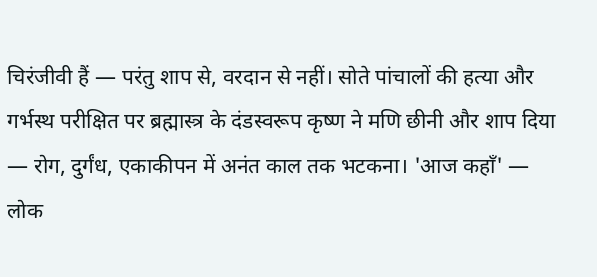चिरंजीवी हैं — परंतु शाप से, वरदान से नहीं। सोते पांचालों की हत्या और गर्भस्थ परीक्षित पर ब्रह्मास्त्र के दंडस्वरूप कृष्ण ने मणि छीनी और शाप दिया — रोग, दुर्गंध, एकाकीपन में अनंत काल तक भटकना। 'आज कहाँ' — लोक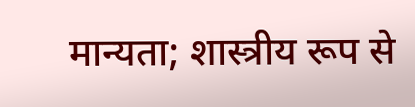मान्यता; शास्त्रीय रूप से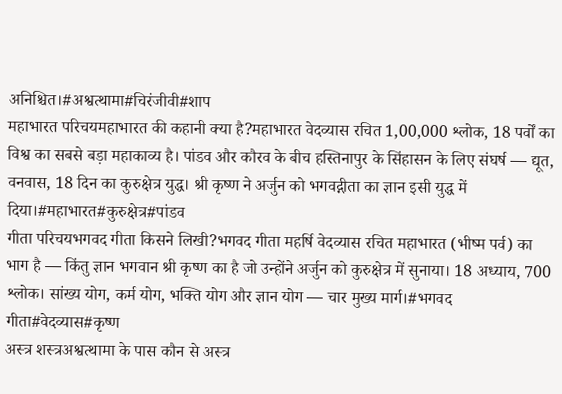अनिश्चित।#अश्वत्थामा#चिरंजीवी#शाप
महाभारत परिचयमहाभारत की कहानी क्या है?महाभारत वेदव्यास रचित 1,00,000 श्लोक, 18 पर्वों का विश्व का सबसे बड़ा महाकाव्य है। पांडव और कौरव के बीच हस्तिनापुर के सिंहासन के लिए संघर्ष — द्यूत, वनवास, 18 दिन का कुरुक्षेत्र युद्ध। श्री कृष्ण ने अर्जुन को भगवद्गीता का ज्ञान इसी युद्ध में दिया।#महाभारत#कुरुक्षेत्र#पांडव
गीता परिचयभगवद गीता किसने लिखी?भगवद गीता महर्षि वेदव्यास रचित महाभारत (भीष्म पर्व) का भाग है — किंतु ज्ञान भगवान श्री कृष्ण का है जो उन्होंने अर्जुन को कुरुक्षेत्र में सुनाया। 18 अध्याय, 700 श्लोक। सांख्य योग, कर्म योग, भक्ति योग और ज्ञान योग — चार मुख्य मार्ग।#भगवद गीता#वेदव्यास#कृष्ण
अस्त्र शस्त्रअश्वत्थामा के पास कौन से अस्त्र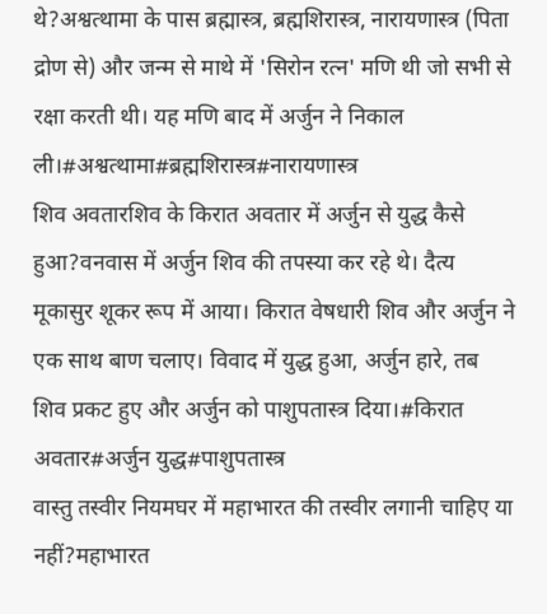थे?अश्वत्थामा के पास ब्रह्मास्त्र, ब्रह्मशिरास्त्र, नारायणास्त्र (पिता द्रोण से) और जन्म से माथे में 'सिरोन रत्न' मणि थी जो सभी से रक्षा करती थी। यह मणि बाद में अर्जुन ने निकाल ली।#अश्वत्थामा#ब्रह्मशिरास्त्र#नारायणास्त्र
शिव अवतारशिव के किरात अवतार में अर्जुन से युद्ध कैसे हुआ?वनवास में अर्जुन शिव की तपस्या कर रहे थे। दैत्य मूकासुर शूकर रूप में आया। किरात वेषधारी शिव और अर्जुन ने एक साथ बाण चलाए। विवाद में युद्ध हुआ, अर्जुन हारे, तब शिव प्रकट हुए और अर्जुन को पाशुपतास्त्र दिया।#किरात अवतार#अर्जुन युद्ध#पाशुपतास्त्र
वास्तु तस्वीर नियमघर में महाभारत की तस्वीर लगानी चाहिए या नहीं?महाभारत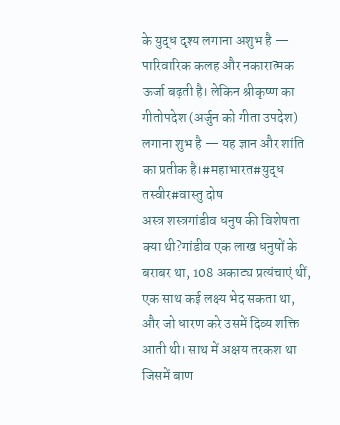के युद्ध दृश्य लगाना अशुभ है — पारिवारिक कलह और नकारात्मक ऊर्जा बढ़ती है। लेकिन श्रीकृष्ण का गीतोपदेश (अर्जुन को गीता उपदेश) लगाना शुभ है — यह ज्ञान और शांति का प्रतीक है।#महाभारत#युद्ध तस्वीर#वास्तु दोष
अस्त्र शस्त्रगांडीव धनुष की विशेषता क्या थी?गांडीव एक लाख धनुषों के बराबर था, 108 अकाट्य प्रत्यंचाएं थीं, एक साथ कई लक्ष्य भेद सकता था, और जो धारण करे उसमें दिव्य शक्ति आती थी। साथ में अक्षय तरकश था जिसमें बाण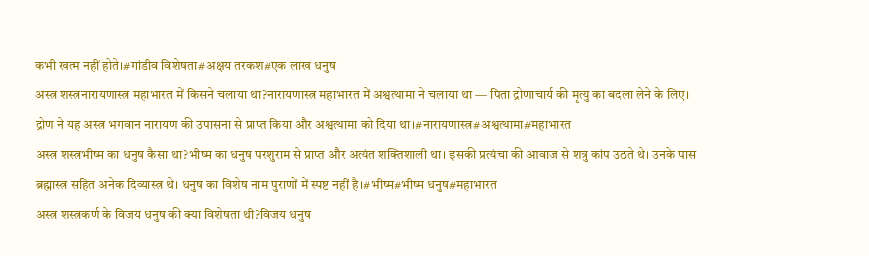कभी खत्म नहीं होते।#गांडीव विशेषता#अक्षय तरकश#एक लाख धनुष
अस्त्र शस्त्रनारायणास्त्र महाभारत में किसने चलाया था?नारायणास्त्र महाभारत में अश्वत्थामा ने चलाया था — पिता द्रोणाचार्य की मृत्यु का बदला लेने के लिए। द्रोण ने यह अस्त्र भगवान नारायण की उपासना से प्राप्त किया और अश्वत्थामा को दिया था।#नारायणास्त्र#अश्वत्थामा#महाभारत
अस्त्र शस्त्रभीष्म का धनुष कैसा था?भीष्म का धनुष परशुराम से प्राप्त और अत्यंत शक्तिशाली था। इसकी प्रत्यंचा की आवाज से शत्रु कांप उठते थे। उनके पास ब्रह्मास्त्र सहित अनेक दिव्यास्त्र थे। धनुष का विशेष नाम पुराणों में स्पष्ट नहीं है।#भीष्म#भीष्म धनुष#महाभारत
अस्त्र शस्त्रकर्ण के विजय धनुष की क्या विशेषता थी?विजय धनुष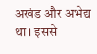अखंड और अभेद्य था। इससे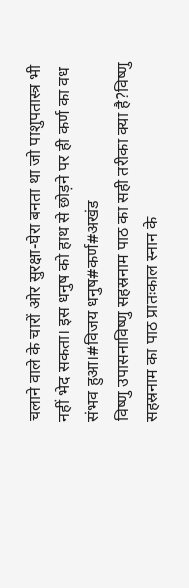चलाने वाले के चारों ओर सुरक्षा-घेरा बनता था जो पाशुपतास्त्र भी नहीं भेद सकता। इस धनुष को हाथ से छोड़ने पर ही कर्ण का वध संभव हुआ।#विजय धनुष#कर्ण#अखंड
विष्णु उपासनाविष्णु सहस्रनाम पाठ का सही तरीका क्या है?विष्णु सहस्रनाम का पाठ प्रातःकाल स्नान के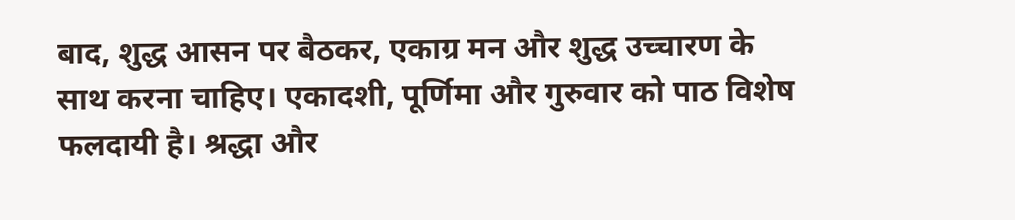बाद, शुद्ध आसन पर बैठकर, एकाग्र मन और शुद्ध उच्चारण के साथ करना चाहिए। एकादशी, पूर्णिमा और गुरुवार को पाठ विशेष फलदायी है। श्रद्धा और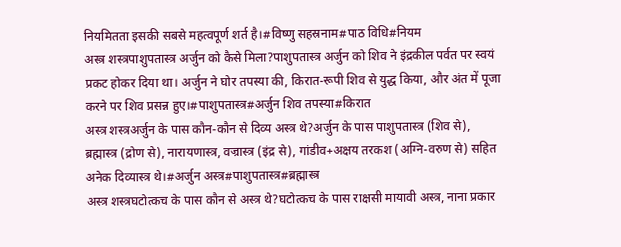नियमितता इसकी सबसे महत्वपूर्ण शर्त है।#विष्णु सहस्रनाम#पाठ विधि#नियम
अस्त्र शस्त्रपाशुपतास्त्र अर्जुन को कैसे मिला?पाशुपतास्त्र अर्जुन को शिव ने इंद्रकील पर्वत पर स्वयं प्रकट होकर दिया था। अर्जुन ने घोर तपस्या की, किरात-रूपी शिव से युद्ध किया, और अंत में पूजा करने पर शिव प्रसन्न हुए।#पाशुपतास्त्र#अर्जुन शिव तपस्या#किरात
अस्त्र शस्त्रअर्जुन के पास कौन-कौन से दिव्य अस्त्र थे?अर्जुन के पास पाशुपतास्त्र (शिव से), ब्रह्मास्त्र (द्रोण से), नारायणास्त्र, वज्रास्त्र (इंद्र से), गांडीव+अक्षय तरकश (अग्नि-वरुण से) सहित अनेक दिव्यास्त्र थे।#अर्जुन अस्त्र#पाशुपतास्त्र#ब्रह्मास्त्र
अस्त्र शस्त्रघटोत्कच के पास कौन से अस्त्र थे?घटोत्कच के पास राक्षसी मायावी अस्त्र, नाना प्रकार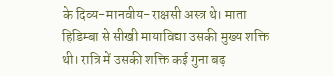के दिव्य-मानवीय-राक्षसी अस्त्र थे। माता हिडिम्बा से सीखी मायाविद्या उसकी मुख्य शक्ति थी। रात्रि में उसकी शक्ति कई गुना बढ़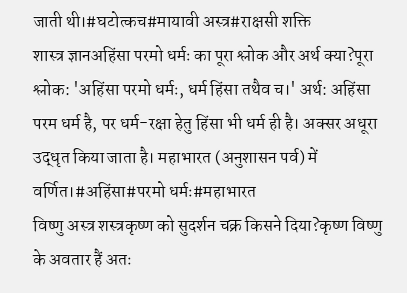जाती थी।#घटोत्कच#मायावी अस्त्र#राक्षसी शक्ति
शास्त्र ज्ञानअहिंसा परमो धर्मः का पूरा श्लोक और अर्थ क्या?पूरा श्लोक: 'अहिंसा परमो धर्मः, धर्म हिंसा तथैव च।' अर्थ: अहिंसा परम धर्म है, पर धर्म-रक्षा हेतु हिंसा भी धर्म ही है। अक्सर अधूरा उद्धृत किया जाता है। महाभारत (अनुशासन पर्व) में वर्णित।#अहिंसा#परमो धर्मः#महाभारत
विष्णु अस्त्र शस्त्रकृष्ण को सुदर्शन चक्र किसने दिया?कृष्ण विष्णु के अवतार हैं अतः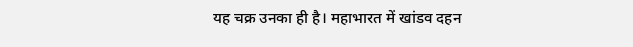यह चक्र उनका ही है। महाभारत में खांडव दहन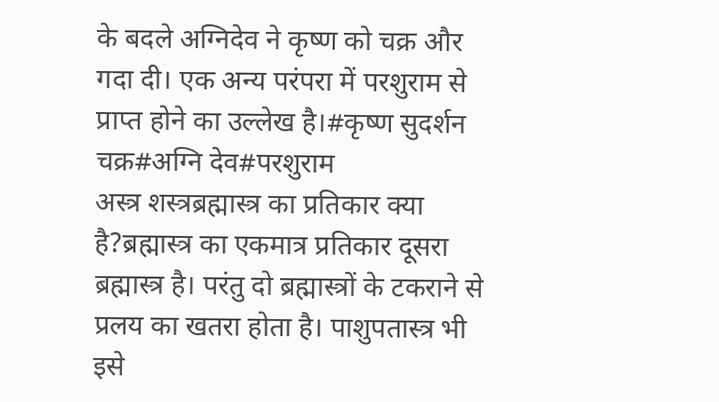के बदले अग्निदेव ने कृष्ण को चक्र और गदा दी। एक अन्य परंपरा में परशुराम से प्राप्त होने का उल्लेख है।#कृष्ण सुदर्शन चक्र#अग्नि देव#परशुराम
अस्त्र शस्त्रब्रह्मास्त्र का प्रतिकार क्या है?ब्रह्मास्त्र का एकमात्र प्रतिकार दूसरा ब्रह्मास्त्र है। परंतु दो ब्रह्मास्त्रों के टकराने से प्रलय का खतरा होता है। पाशुपतास्त्र भी इसे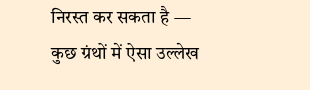निरस्त कर सकता है — कुछ ग्रंथों में ऐसा उल्लेख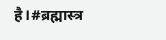है।#ब्रह्मास्त्र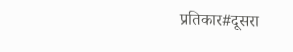प्रतिकार#दूसरा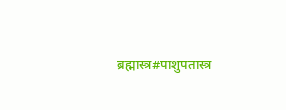ब्रह्मास्त्र#पाशुपतास्त्र